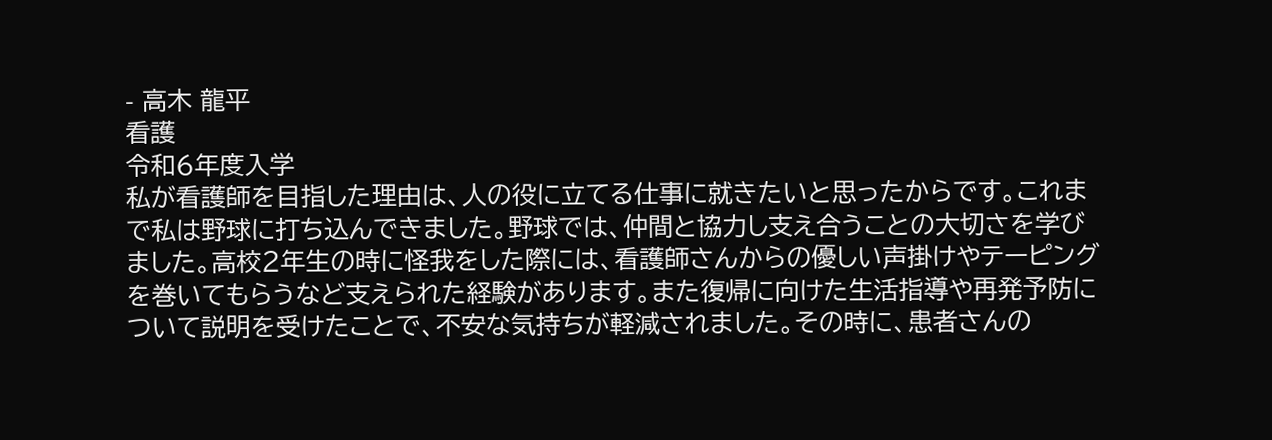- 高木 龍平
看護
令和6年度入学
私が看護師を目指した理由は、人の役に立てる仕事に就きたいと思ったからです。これまで私は野球に打ち込んできました。野球では、仲間と協力し支え合うことの大切さを学びました。高校2年生の時に怪我をした際には、看護師さんからの優しい声掛けやテーピングを巻いてもらうなど支えられた経験があります。また復帰に向けた生活指導や再発予防について説明を受けたことで、不安な気持ちが軽減されました。その時に、患者さんの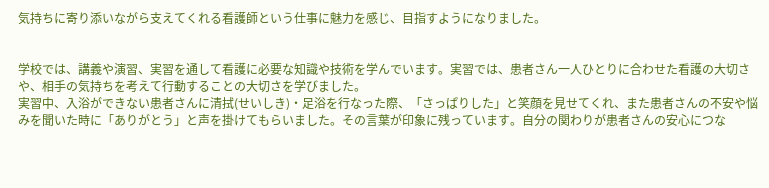気持ちに寄り添いながら支えてくれる看護師という仕事に魅力を感じ、目指すようになりました。


学校では、講義や演習、実習を通して看護に必要な知識や技術を学んでいます。実習では、患者さん一人ひとりに合わせた看護の大切さや、相手の気持ちを考えて行動することの大切さを学びました。
実習中、入浴ができない患者さんに清拭(せいしき)・足浴を行なった際、「さっぱりした」と笑顔を見せてくれ、また患者さんの不安や悩みを聞いた時に「ありがとう」と声を掛けてもらいました。その言葉が印象に残っています。自分の関わりが患者さんの安心につな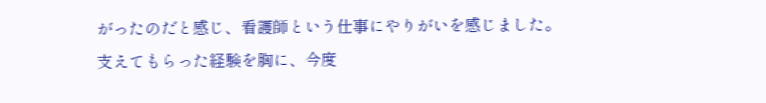がったのだと感じ、看護師という仕事にやりがいを感じました。
支えてもらった経験を胸に、今度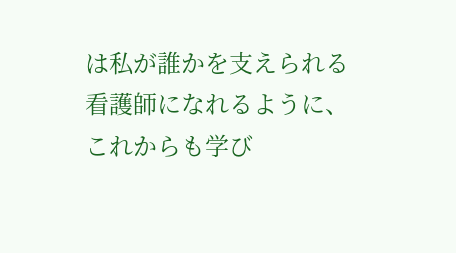は私が誰かを支えられる看護師になれるように、これからも学び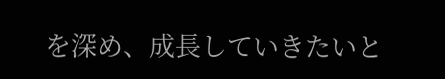を深め、成長していきたいと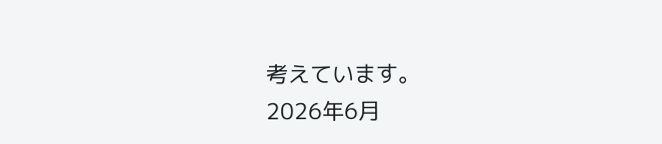考えています。
2026年6月